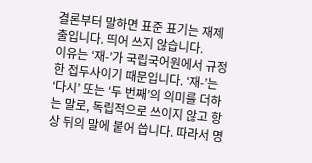결론부터 말하면 표준 표기는 재제출입니다. 띄어 쓰지 않습니다.
이유는 ‘재-’가 국립국어원에서 규정한 접두사이기 때문입니다. ‘재-’는 ‘다시’ 또는 ‘두 번째’의 의미를 더하는 말로, 독립적으로 쓰이지 않고 항상 뒤의 말에 붙어 씁니다. 따라서 명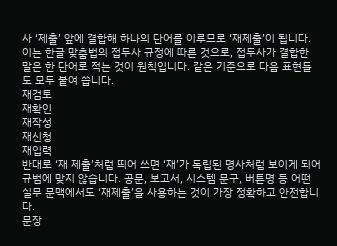사 ‘제출’ 앞에 결합해 하나의 단어를 이루므로 ‘재제출’이 됩니다.
이는 한글 맞춤법의 접두사 규정에 따른 것으로, 접두사가 결합한 말은 한 단어로 적는 것이 원칙입니다. 같은 기준으로 다음 표현들도 모두 붙여 씁니다.
재검토
재확인
재작성
재신청
재입력
반대로 ‘재 제출’처럼 띄어 쓰면 ‘재’가 독립된 명사처럼 보이게 되어 규범에 맞지 않습니다. 공문, 보고서, 시스템 문구, 버튼명 등 어떤 실무 문맥에서도 ‘재제출’을 사용하는 것이 가장 정확하고 안전합니다.
문장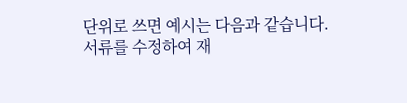단위로 쓰면 예시는 다음과 같습니다.
서류를 수정하여 재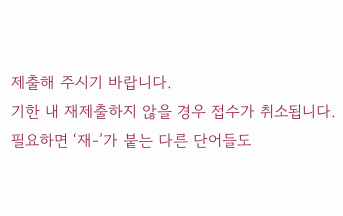제출해 주시기 바랍니다.
기한 내 재제출하지 않을 경우 접수가 취소됩니다.
필요하면 ‘재-’가 붙는 다른 단어들도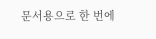문서용으로 한 번에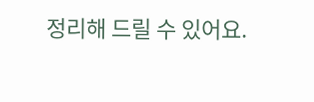정리해 드릴 수 있어요.